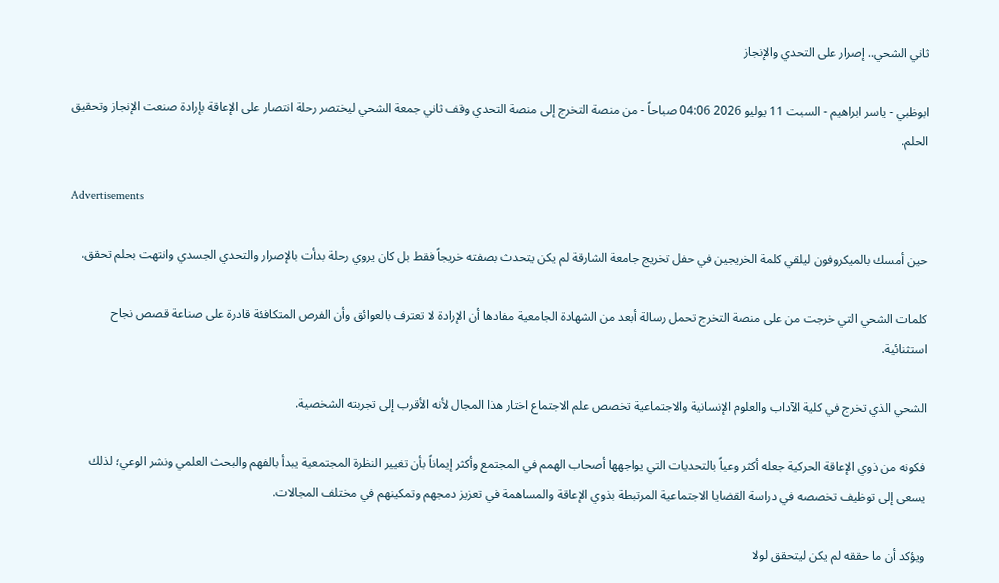ثاني الشحي.. إصرار على التحدي والإنجاز

ابوظبي - ياسر ابراهيم - السبت 11 يوليو 2026 04:06 صباحاً - من منصة التخرج إلى منصة التحدي وقف ثاني جمعة الشحي ليختصر رحلة انتصار على الإعاقة بإرادة صنعت الإنجاز وتحقيق الحلم.

Advertisements

حين أمسك بالميكروفون ليلقي كلمة الخريجين في حفل تخريج جامعة الشارقة لم يكن يتحدث بصفته خريجاً فقط بل كان يروي رحلة بدأت بالإصرار والتحدي الجسدي وانتهت بحلم تحقق.

كلمات الشحي التي خرجت من على منصة التخرج تحمل رسالة أبعد من الشهادة الجامعية مفادها أن الإرادة لا تعترف بالعوائق وأن الفرص المتكافئة قادرة على صناعة قصص نجاح استثنائية.

الشحي الذي تخرج في كلية الآداب والعلوم الإنسانية والاجتماعية تخصص علم الاجتماع اختار هذا المجال لأنه الأقرب إلى تجربته الشخصية.

فكونه من ذوي الإعاقة الحركية جعله أكثر وعياً بالتحديات التي يواجهها أصحاب الهمم في المجتمع وأكثر إيماناً بأن تغيير النظرة المجتمعية يبدأ بالفهم والبحث العلمي ونشر الوعي؛ لذلك يسعى إلى توظيف تخصصه في دراسة القضايا الاجتماعية المرتبطة بذوي الإعاقة والمساهمة في تعزيز دمجهم وتمكينهم في مختلف المجالات.

ويؤكد أن ما حققه لم يكن ليتحقق لولا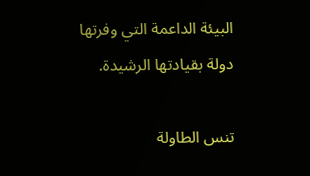البيئة الداعمة التي وفرتها دولة بقيادتها الرشيدة.

تنس الطاولة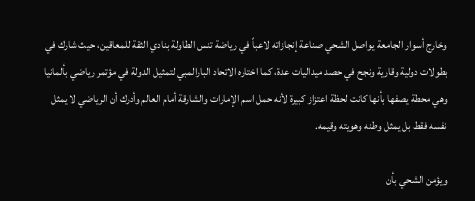وخارج أسوار الجامعة يواصل الشحي صناعة إنجازاته لاعباً في رياضة تنس الطاولة بنادي الثقة للمعاقين، حيث شارك في بطولات دولية وقارية ونجح في حصد ميداليات عدة، كما اختاره الاتحاد البارالمبي لتمثيل الدولة في مؤتمر رياضي بألمانيا وهي محطة يصفها بأنها كانت لحظة اعتزاز كبيرة لأنه حمل اسم الإمارات والشارقة أمام العالم وأدرك أن الرياضي لا يمثل نفسه فقط بل يمثل وطنه وهويته وقيمه.

ويؤمن الشحي بأن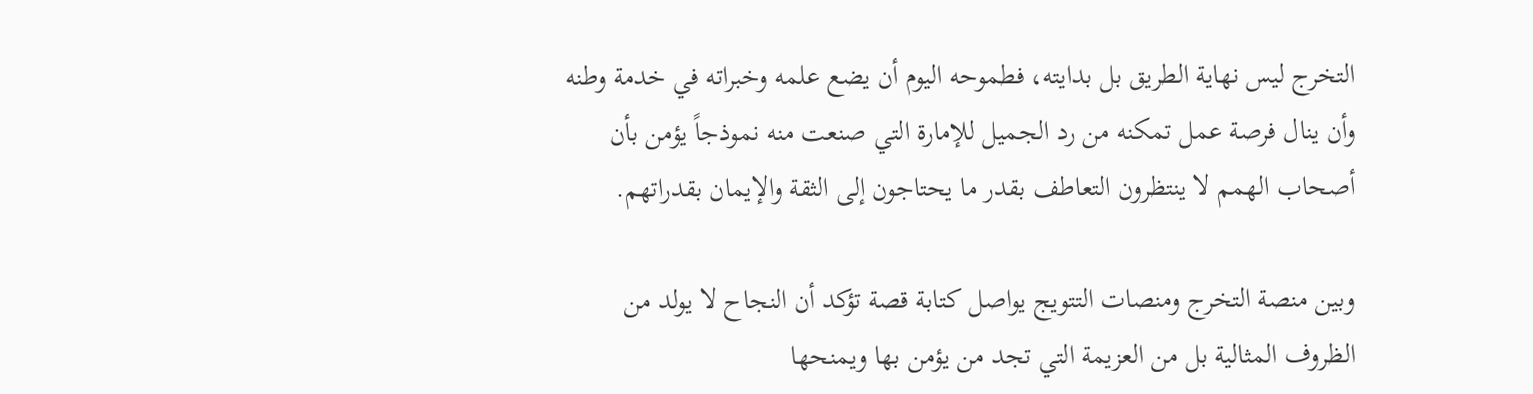التخرج ليس نهاية الطريق بل بدايته، فطموحه اليوم أن يضع علمه وخبراته في خدمة وطنه وأن ينال فرصة عمل تمكنه من رد الجميل للإمارة التي صنعت منه نموذجاً يؤمن بأن أصحاب الهمم لا ينتظرون التعاطف بقدر ما يحتاجون إلى الثقة والإيمان بقدراتهم.

وبين منصة التخرج ومنصات التتويج يواصل كتابة قصة تؤكد أن النجاح لا يولد من الظروف المثالية بل من العزيمة التي تجد من يؤمن بها ويمنحها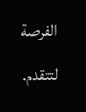الفرصة لتتقدم.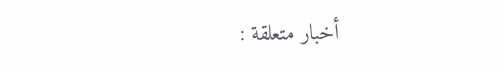أخبار متعلقة :